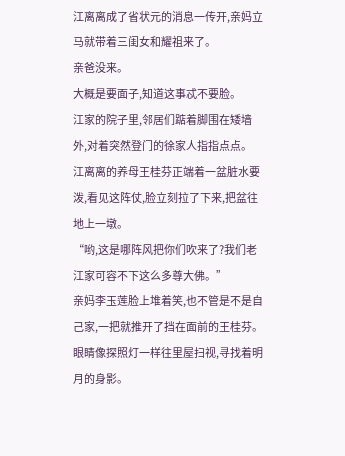江离离成了省状元的消息一传开,亲妈立马就带着三闺女和耀祖来了。
亲爸没来。
大概是要面子,知道这事忒不要脸。
江家的院子里,邻居们踮着脚围在矮墙外,对着突然登门的徐家人指指点点。
江离离的养母王桂芬正端着一盆脏水要泼,看见这阵仗,脸立刻拉了下来,把盆往地上一墩。
“哟,这是哪阵风把你们吹来了?我们老江家可容不下这么多尊大佛。”
亲妈李玉莲脸上堆着笑,也不管是不是自己家,一把就推开了挡在面前的王桂芬。
眼睛像探照灯一样往里屋扫视,寻找着明月的身影。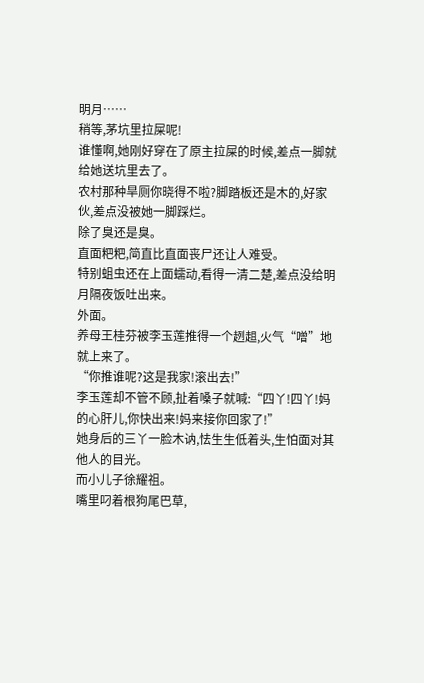明月……
稍等,茅坑里拉屎呢!
谁懂啊,她刚好穿在了原主拉屎的时候,差点一脚就给她送坑里去了。
农村那种旱厕你晓得不啦?脚踏板还是木的,好家伙,差点没被她一脚踩烂。
除了臭还是臭。
直面粑粑,简直比直面丧尸还让人难受。
特别蛆虫还在上面蠕动,看得一清二楚,差点没给明月隔夜饭吐出来。
外面。
养母王桂芬被李玉莲推得一个趔趄,火气“噌”地就上来了。
“你推谁呢?这是我家!滚出去!”
李玉莲却不管不顾,扯着嗓子就喊:“四丫!四丫!妈的心肝儿,你快出来!妈来接你回家了!”
她身后的三丫一脸木讷,怯生生低着头,生怕面对其他人的目光。
而小儿子徐耀祖。
嘴里叼着根狗尾巴草,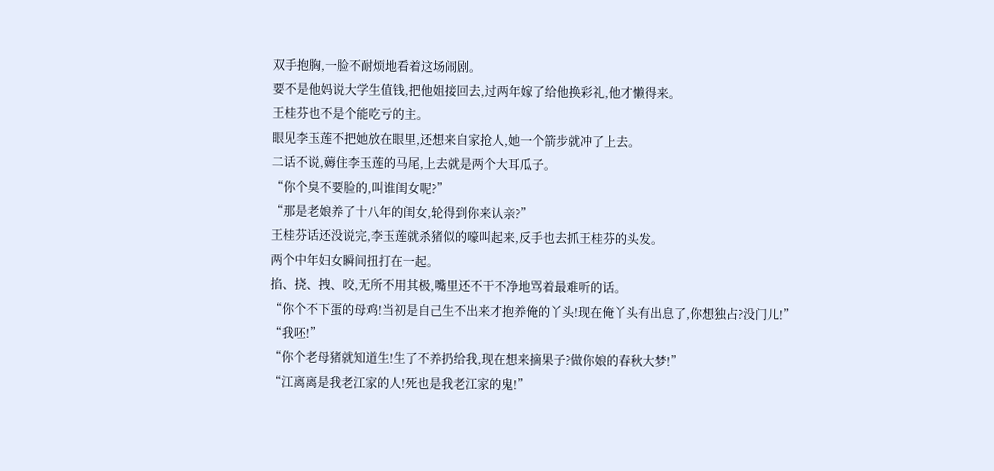双手抱胸,一脸不耐烦地看着这场闹剧。
要不是他妈说大学生值钱,把他姐接回去,过两年嫁了给他换彩礼,他才懒得来。
王桂芬也不是个能吃亏的主。
眼见李玉莲不把她放在眼里,还想来自家抢人,她一个箭步就冲了上去。
二话不说,薅住李玉莲的马尾,上去就是两个大耳瓜子。
“你个臭不要脸的,叫谁闺女呢?”
“那是老娘养了十八年的闺女,轮得到你来认亲?”
王桂芬话还没说完,李玉莲就杀猪似的嚎叫起来,反手也去抓王桂芬的头发。
两个中年妇女瞬间扭打在一起。
掐、挠、拽、咬,无所不用其极,嘴里还不干不净地骂着最难听的话。
“你个不下蛋的母鸡!当初是自己生不出来才抱养俺的丫头!现在俺丫头有出息了,你想独占?没门儿!”
“我呸!”
“你个老母猪就知道生!生了不养扔给我,现在想来摘果子?做你娘的春秋大梦!”
“江离离是我老江家的人!死也是我老江家的鬼!”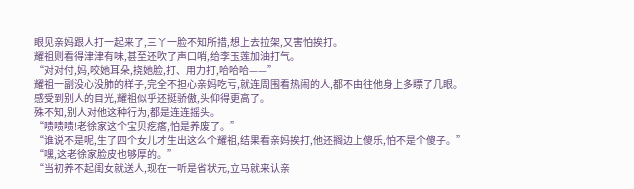眼见亲妈跟人打一起来了,三丫一脸不知所措,想上去拉架,又害怕挨打。
耀祖则看得津津有味,甚至还吹了声口哨,给李玉莲加油打气。
“对对付,妈,咬她耳朵,挠她脸,打、用力打,哈哈哈——”
耀祖一副没心没肺的样子,完全不担心亲妈吃亏,就连周围看热闹的人,都不由往他身上多瞟了几眼。
感受到别人的目光,耀祖似乎还挺骄傲,头仰得更高了。
殊不知,别人对他这种行为,都是连连摇头。
“啧啧啧!老徐家这个宝贝疙瘩,怕是养废了。”
“谁说不是呢,生了四个女儿才生出这么个耀祖,结果看亲妈挨打,他还搁边上傻乐,怕不是个傻子。”
“嘿,这老徐家脸皮也够厚的。”
“当初养不起闺女就送人,现在一听是省状元,立马就来认亲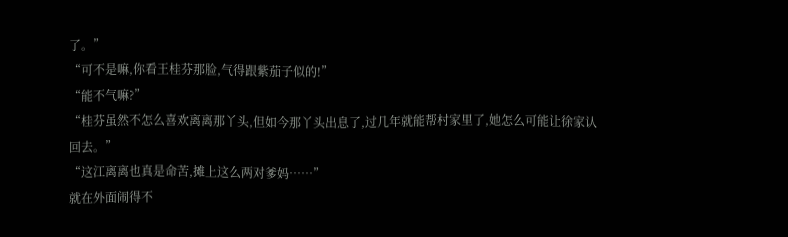了。”
“可不是嘛,你看王桂芬那脸,气得跟紫茄子似的!”
“能不气嘛?”
“桂芬虽然不怎么喜欢离离那丫头,但如今那丫头出息了,过几年就能帮村家里了,她怎么可能让徐家认回去。”
“这江离离也真是命苦,摊上这么两对爹妈……”
就在外面闹得不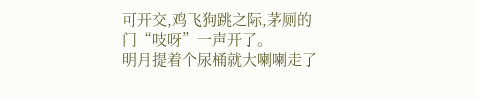可开交,鸡飞狗跳之际,茅厕的门“吱呀”一声开了。
明月提着个尿桶就大喇喇走了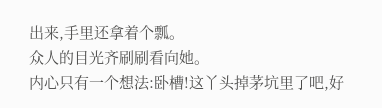出来,手里还拿着个瓢。
众人的目光齐刷刷看向她。
内心只有一个想法:卧槽!这丫头掉茅坑里了吧,好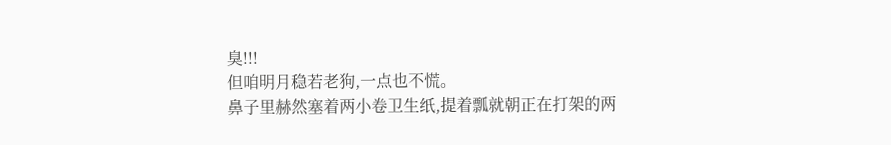臭!!!
但咱明月稳若老狗,一点也不慌。
鼻子里赫然塞着两小卷卫生纸,提着瓢就朝正在打架的两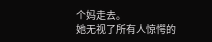个妈走去。
她无视了所有人惊愕的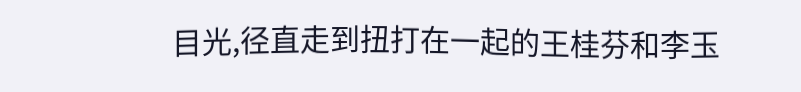目光,径直走到扭打在一起的王桂芬和李玉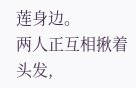莲身边。
两人正互相揪着头发,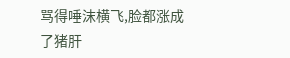骂得唾沫横飞,脸都涨成了猪肝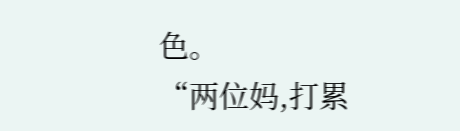色。
“两位妈,打累